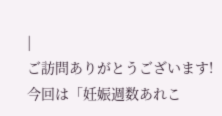|
ご訪問ありがとうございます!
今回は「妊娠週数あれこ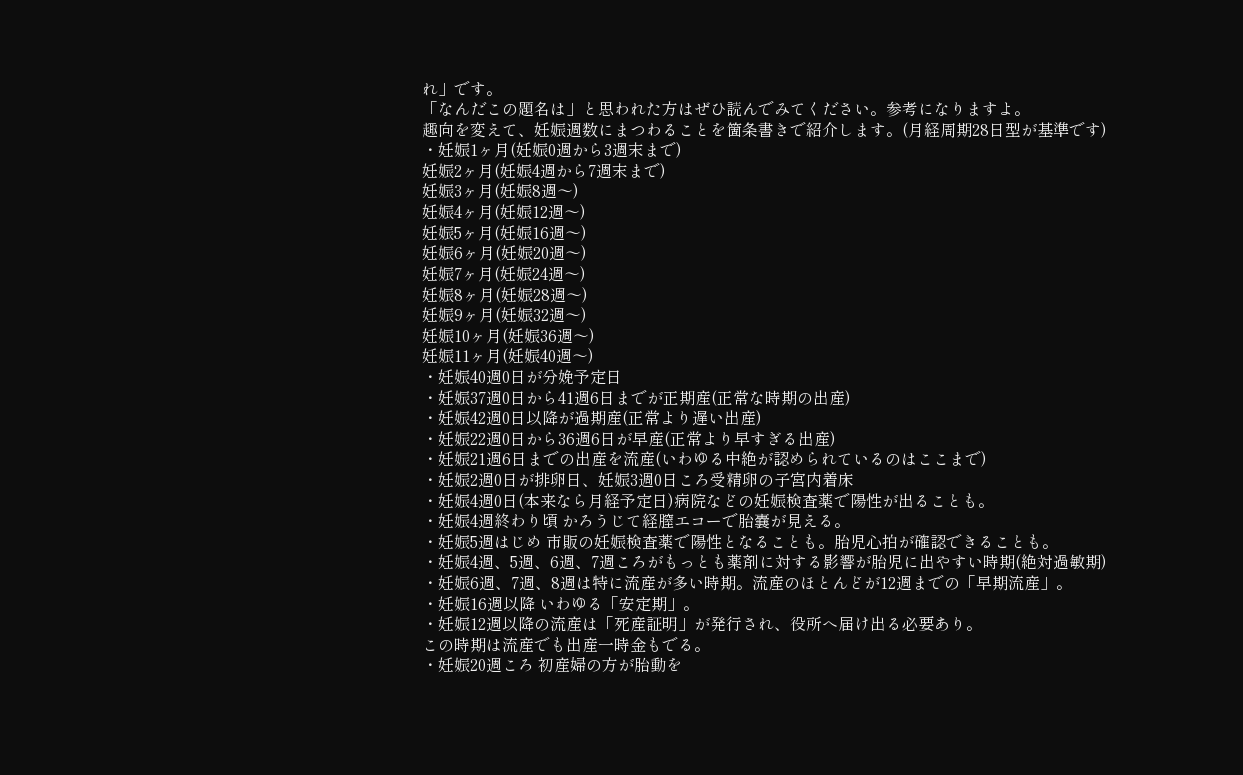れ」です。
「なんだこの題名は」と思われた方はぜひ読んでみてください。参考になりますよ。
趣向を変えて、妊娠週数にまつわることを箇条書きで紹介します。(月経周期28日型が基準です)
・妊娠1ヶ月(妊娠0週から3週末まで)
妊娠2ヶ月(妊娠4週から7週末まで)
妊娠3ヶ月(妊娠8週〜)
妊娠4ヶ月(妊娠12週〜)
妊娠5ヶ月(妊娠16週〜)
妊娠6ヶ月(妊娠20週〜)
妊娠7ヶ月(妊娠24週〜)
妊娠8ヶ月(妊娠28週〜)
妊娠9ヶ月(妊娠32週〜)
妊娠10ヶ月(妊娠36週〜)
妊娠11ヶ月(妊娠40週〜)
・妊娠40週0日が分娩予定日
・妊娠37週0日から41週6日までが正期産(正常な時期の出産)
・妊娠42週0日以降が過期産(正常より遅い出産)
・妊娠22週0日から36週6日が早産(正常より早すぎる出産)
・妊娠21週6日までの出産を流産(いわゆる中絶が認められているのはここまで)
・妊娠2週0日が排卵日、妊娠3週0日ころ受精卵の子宮内着床
・妊娠4週0日(本来なら月経予定日)病院などの妊娠検査薬で陽性が出ることも。
・妊娠4週終わり頃 かろうじて経膣エコーで胎嚢が見える。
・妊娠5週はじめ 市販の妊娠検査薬で陽性となることも。胎児心拍が確認できることも。
・妊娠4週、5週、6週、7週ころがもっとも薬剤に対する影響が胎児に出やすい時期(絶対過敏期)
・妊娠6週、7週、8週は特に流産が多い時期。流産のほとんどが12週までの「早期流産」。
・妊娠16週以降 いわゆる「安定期」。
・妊娠12週以降の流産は「死産証明」が発行され、役所へ届け出る必要あり。
この時期は流産でも出産一時金もでる。
・妊娠20週ころ 初産婦の方が胎動を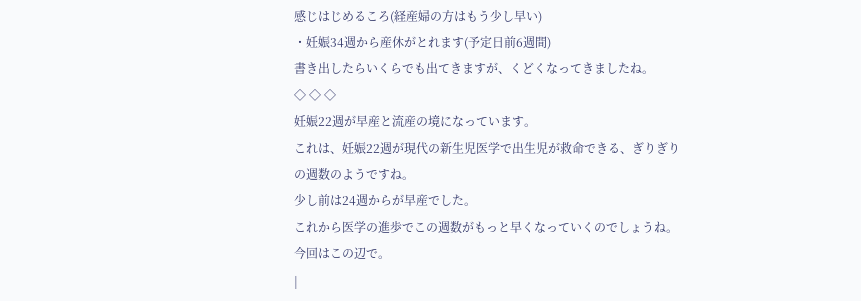感じはじめるころ(経産婦の方はもう少し早い)
・妊娠34週から産休がとれます(予定日前6週間)
書き出したらいくらでも出てきますが、くどくなってきましたね。
◇ ◇ ◇
妊娠22週が早産と流産の境になっています。
これは、妊娠22週が現代の新生児医学で出生児が救命できる、ぎりぎりの週数のようですね。
少し前は24週からが早産でした。
これから医学の進歩でこの週数がもっと早くなっていくのでしょうね。
今回はこの辺で。
|